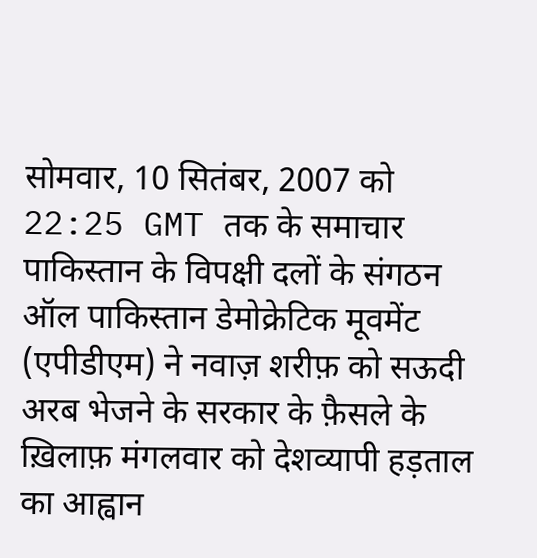सोमवार, 10 सितंबर, 2007 को 22:25 GMT तक के समाचार
पाकिस्तान के विपक्षी दलों के संगठन ऑल पाकिस्तान डेमोक्रेटिक मूवमेंट (एपीडीएम) ने नवाज़ शरीफ़ को सऊदी अरब भेजने के सरकार के फ़ैसले के ख़िलाफ़ मंगलवार को देशव्यापी हड़ताल का आह्वान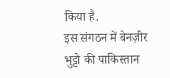किया है.
इस संगठन में बेनज़ीर भुट्टो की पाकिस्तान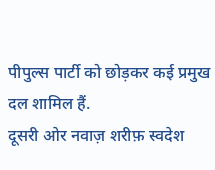पीपुल्स पार्टी को छोड़कर कई प्रमुख दल शामिल हैं.
दूसरी ओर नवाज़ शरीफ़ स्वदेश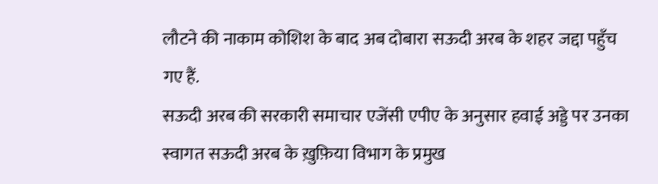लौटने की नाकाम कोशिश के बाद अब दोबारा सऊदी अरब के शहर जद्दा पहुँच गए हैं.
सऊदी अरब की सरकारी समाचार एजेंसी एपीए के अनुसार हवाई अड्डे पर उनका स्वागत सऊदी अरब के ख़ुफ़िया विभाग के प्रमुख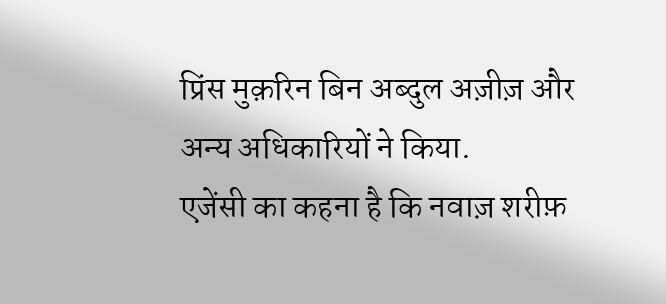प्रिंस मुक़रिन बिन अब्दुल अज़ीज़ और अन्य अधिकारियों ने किया.
एजेंसी का कहना है कि नवाज़ शरीफ़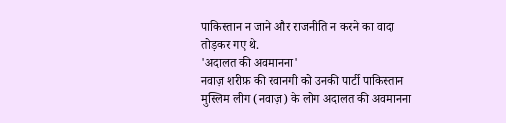पाकिस्तान न जाने और राजनीति न करने का वादा तोड़कर गए थे.
'अदालत की अवमानना'
नवाज़ शरीफ़ की रवानगी को उनकी पार्टी पाकिस्तान मुस्लिम लीग (नवाज़) के लोग अदालत की अवमानना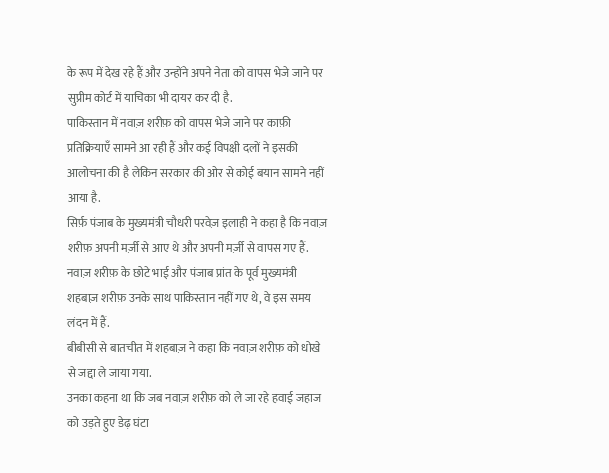के रूप में देख रहे हैं और उन्होंने अपने नेता को वापस भेजे जाने पर सुप्रीम कोर्ट में याचिका भी दायर कर दी है.
पाकिस्तान में नवाज़ शरीफ़ को वापस भेजे जाने पर काफ़ी प्रतिक्रियाएँ सामने आ रही हैं और कई विपक्षी दलों ने इसकी आलोचना की है लेकिन सरकार की ओर से कोई बयान सामने नहीं आया है.
सिर्फ़ पंजाब के मुख्यमंत्री चौधरी परवेज़ इलाही ने कहा है कि नवाज़ शरीफ़ अपनी मर्ज़ी से आए थे और अपनी मर्ज़ी से वापस गए हैं.
नवाज़ शरीफ़ के छोटे भाई और पंजाब प्रांत के पूर्व मुख्यमंत्री शहबाज़ शरीफ़ उनके साथ पाकिस्तान नहीं गए थे, वे इस समय लंदन में हैं.
बीबीसी से बातचीत में शहबाज़ ने कहा कि नवाज़ शरीफ़ को धोखे से जद्दा ले जाया गया.
उनका कहना था कि जब नवाज़ शरीफ़ को ले जा रहे हवाई जहाज को उड़ते हुए डेढ़ घंटा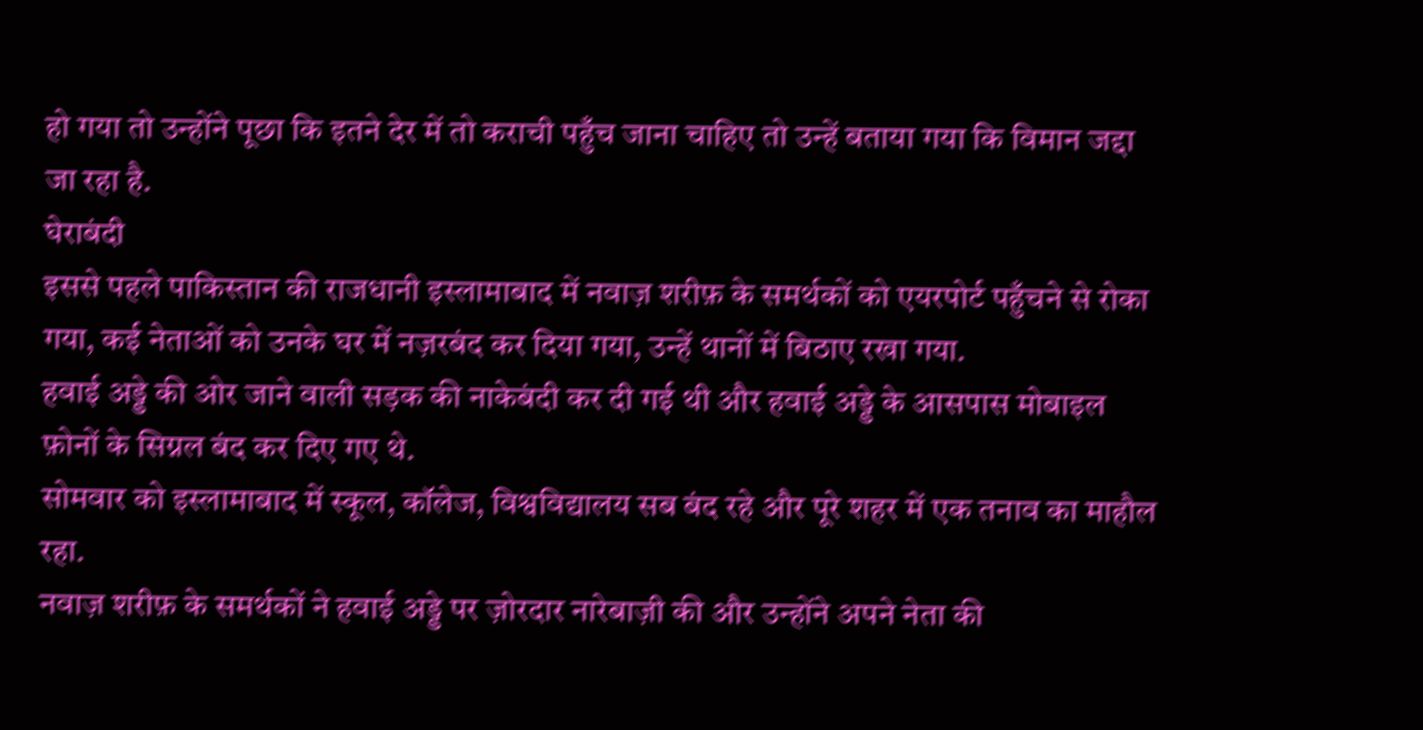हो गया तो उन्होंने पूछा कि इतने देर में तो कराची पहुँच जाना चाहिए तो उन्हें बताया गया कि विमान जद्दा जा रहा है.
घेराबंदी
इससे पहले पाकिस्तान की राजधानी इस्लामाबाद में नवाज़ शरीफ़ के समर्थकों को एयरपोर्ट पहुँचने से रोका गया, कई नेताओं को उनके घर में नज़रबंद कर दिया गया, उन्हें थानों में बिठाए रखा गया.
हवाई अड्डे की ओर जाने वाली सड़क की नाकेबंदी कर दी गई थी और हवाई अड्डे के आसपास मोबाइल फ़ोनों के सिग्नल बंद कर दिए गए थे.
सोमवार को इस्लामाबाद में स्कूल, कॉलेज, विश्वविद्यालय सब बंद रहे और पूरे शहर में एक तनाव का माहौल रहा.
नवाज़ शरीफ़ के समर्थकों ने हवाई अड्डे पर ज़ोरदार नारेबाज़ी की और उन्होंने अपने नेता की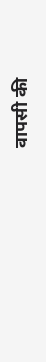वापसी की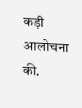कड़ी आलोचना की.